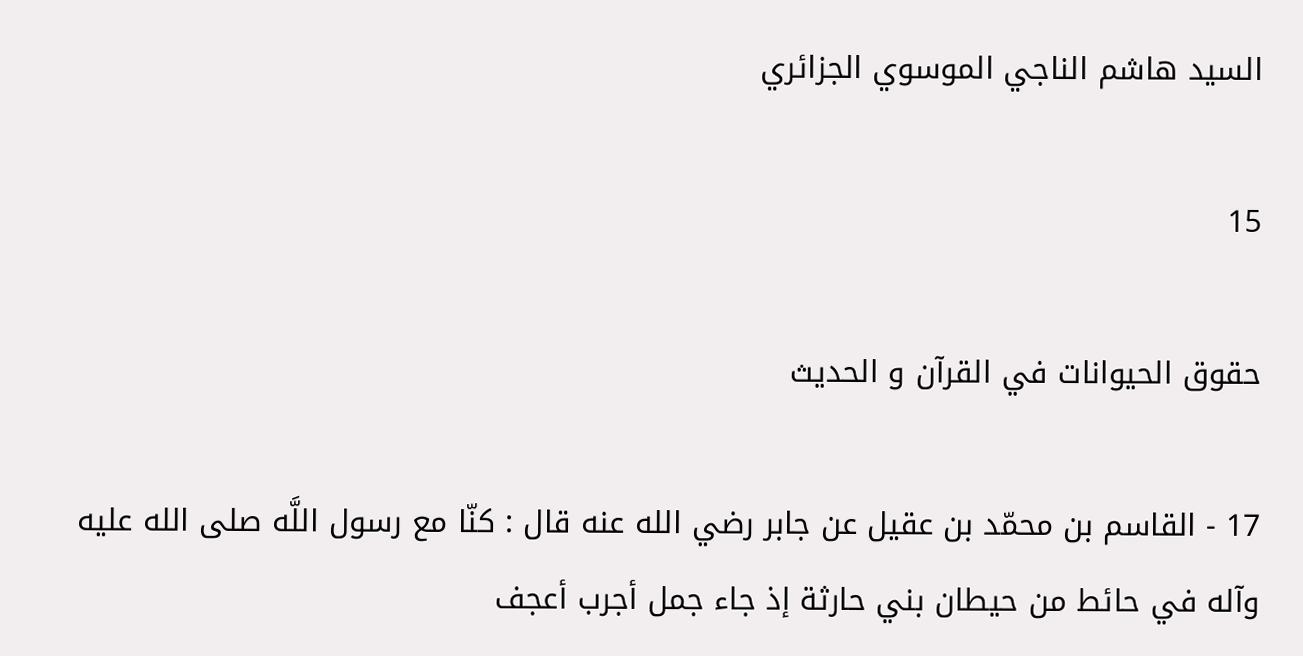السيد هاشم الناجي الموسوي الجزائري

15

حقوق الحيوانات في القرآن و الحديث

17 - القاسم بن محمّد بن عقيل عن جابر رضي الله عنه قال : كنّا مع رسول اللَّه صلى الله عليه وآله في حائط من حيطان بني حارثة إذ جاء جمل أجرب أعجف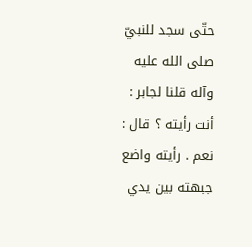حتّى سجد للنبيّ صلى الله عليه وآله قلنا لجابر : أنت رأيته ؟ قال : نعم . رأيته واضع جبهته بين يدي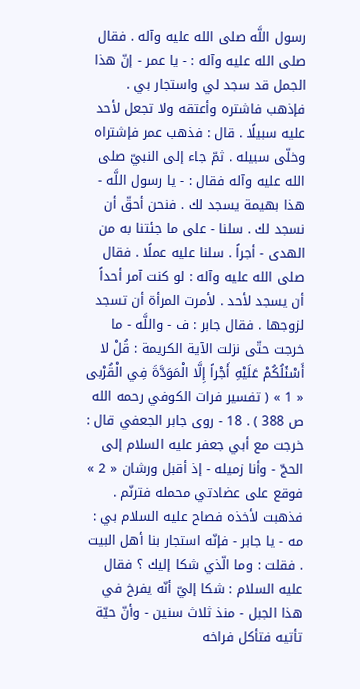رسول اللَّه صلى الله عليه وآله . فقال صلى الله عليه وآله : - يا عمر - إنّ هذا الجمل قد سجد لي واستجار بي . فإذهب فاشتره وأعتقه ولا تجعل لأحد عليه سبيلًا . قال : فذهب عمر فإشتراه وخلّى سبيله . ثمّ جاء إلى النبيّ صلى الله عليه وآله فقال : - يا رسول اللَّه - هذا بهيمة يسجد لك . فنحن أحقّ أن نسجد لك . سلنا - على ما جئتنا به من الهدى - أجراً . سلنا عليه عملًا . فقال صلى الله عليه وآله : لو كنت آمر أحداً أن يسجد لأحد . لأمرت المرأة أن تسجد لزوجها . فقال جابر : ف - واللَّه - ما خرجت حتّى نزلت الآية الكريمة : قُلْ لا أَسْئَلُكُمْ عَلَيْهِ أَجْراً إِلَّا الْمَوَدَّةَ فِي الْقُرْبى « 1 » ( تفسير فرات الكوفي رحمه الله ص 388 ) . 18 - روى جابر الجعفي قال : خرجت مع أبي جعفر عليه السلام إلى الحجّ - وأنا زميله - إذ أقبل ورشان « 2 » فوقع على عضادتي محمله فترنّم . فذهبت لأخذه فصاح عليه السلام بي : مه - يا جابر - فإنّه استجار بنا أهل البيت . فقلت : وما الّذي شكا إليك ؟ فقال عليه السلام : شكا إليّ أنّه يفرخ في هذا الجبل - منذ ثلاث سنين - وأنّ حيّة تأتيه فتأكل فراخه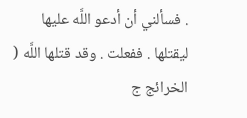. فسألني أن أدعو اللَّه عليها ليقتلها . ففعلت . وقد قتلها اللَّه ( الخرائج ج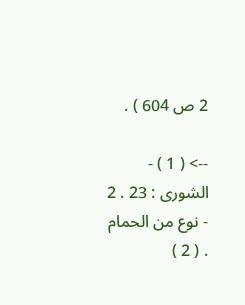2 ص 604 ) .

--> ( 1 ) - الشورى : 23 . 2 - نوع من الحمام . ( 2 )